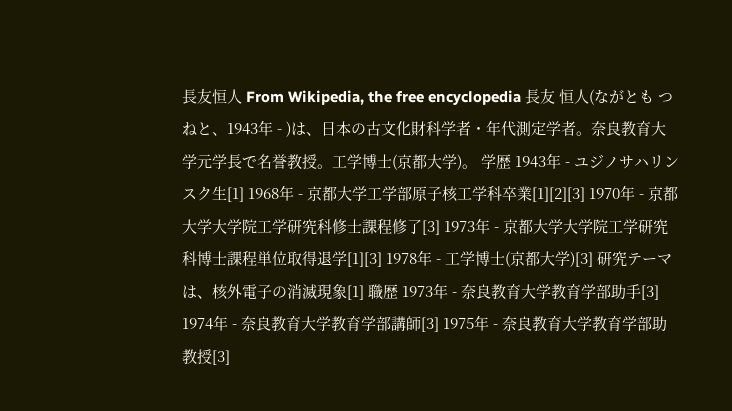長友恒人 From Wikipedia, the free encyclopedia 長友 恒人(ながとも つねと、1943年 - )は、日本の古文化財科学者・年代測定学者。奈良教育大学元学長で名誉教授。工学博士(京都大学)。 学歴 1943年 - ユジノサハリンスク生[1] 1968年 - 京都大学工学部原子核工学科卒業[1][2][3] 1970年 - 京都大学大学院工学研究科修士課程修了[3] 1973年 - 京都大学大学院工学研究科博士課程単位取得退学[1][3] 1978年 - 工学博士(京都大学)[3] 研究テーマは、核外電子の消滅現象[1] 職歴 1973年 - 奈良教育大学教育学部助手[3] 1974年 - 奈良教育大学教育学部講師[3] 1975年 - 奈良教育大学教育学部助教授[3]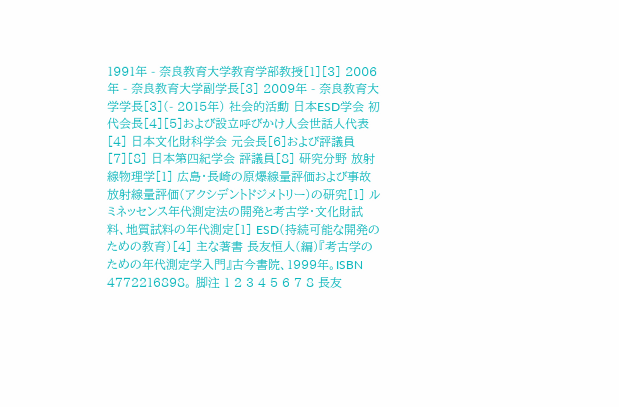1991年 - 奈良教育大学教育学部教授[1][3] 2006年 - 奈良教育大学副学長[3] 2009年 - 奈良教育大学学長[3](- 2015年) 社会的活動 日本ESD学会 初代会長[4][5]および設立呼びかけ人会世話人代表[4] 日本文化財科学会 元会長[6]および評議員[7][8] 日本第四紀学会 評議員[8] 研究分野 放射線物理学[1] 広島・長崎の原爆線量評価および事故放射線量評価(アクシデントドジメトリー)の研究[1] ルミネッセンス年代測定法の開発と考古学・文化財試料、地質試料の年代測定[1] ESD(持続可能な開発のための教育)[4] 主な著書 長友恒人(編)『考古学のための年代測定学入門』古今書院、1999年。ISBN 4772216898。 脚注 1 2 3 4 5 6 7 8 長友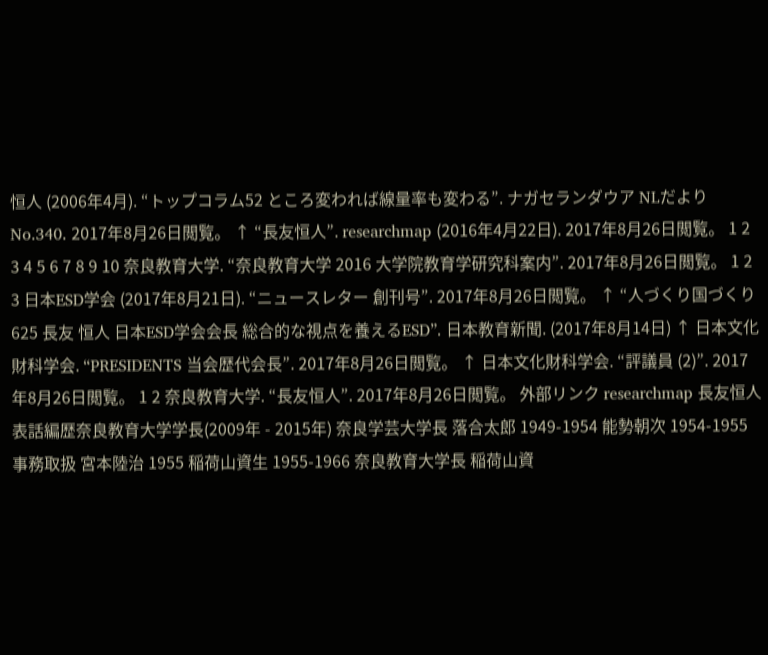恒人 (2006年4月). “トップコラム52 ところ変われば線量率も変わる”. ナガセランダウア NLだより No.340. 2017年8月26日閲覧。 ↑ “長友恒人”. researchmap (2016年4月22日). 2017年8月26日閲覧。 1 2 3 4 5 6 7 8 9 10 奈良教育大学. “奈良教育大学 2016 大学院教育学研究科案内”. 2017年8月26日閲覧。 1 2 3 日本ESD学会 (2017年8月21日). “ニュースレター 創刊号”. 2017年8月26日閲覧。 ↑ “人づくり国づくり625 長友 恒人 日本ESD学会会長 総合的な視点を養えるESD”. 日本教育新聞. (2017年8月14日) ↑ 日本文化財科学会. “PRESIDENTS 当会歴代会長”. 2017年8月26日閲覧。 ↑ 日本文化財科学会. “評議員 (2)”. 2017年8月26日閲覧。 1 2 奈良教育大学. “長友恒人”. 2017年8月26日閲覧。 外部リンク researchmap 長友恒人 表話編歴奈良教育大学学長(2009年 - 2015年) 奈良学芸大学長 落合太郎 1949-1954 能勢朝次 1954-1955 事務取扱 宮本陸治 1955 稲荷山資生 1955-1966 奈良教育大学長 稲荷山資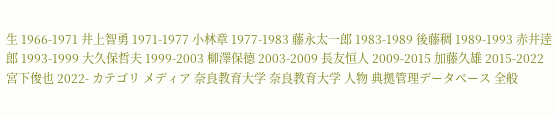生 1966-1971 井上智勇 1971-1977 小林章 1977-1983 藤永太一郎 1983-1989 後藤稠 1989-1993 赤井逹郎 1993-1999 大久保哲夫 1999-2003 柳澤保德 2003-2009 長友恒人 2009-2015 加藤久雄 2015-2022 宮下俊也 2022- カテゴリ メディア 奈良教育大学 奈良教育大学 人物 典拠管理データベース 全般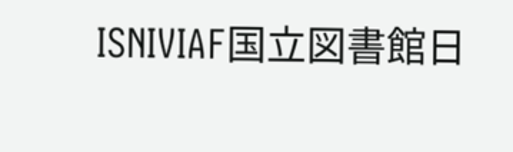ISNIVIAF国立図書館日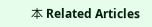本 Related Articles